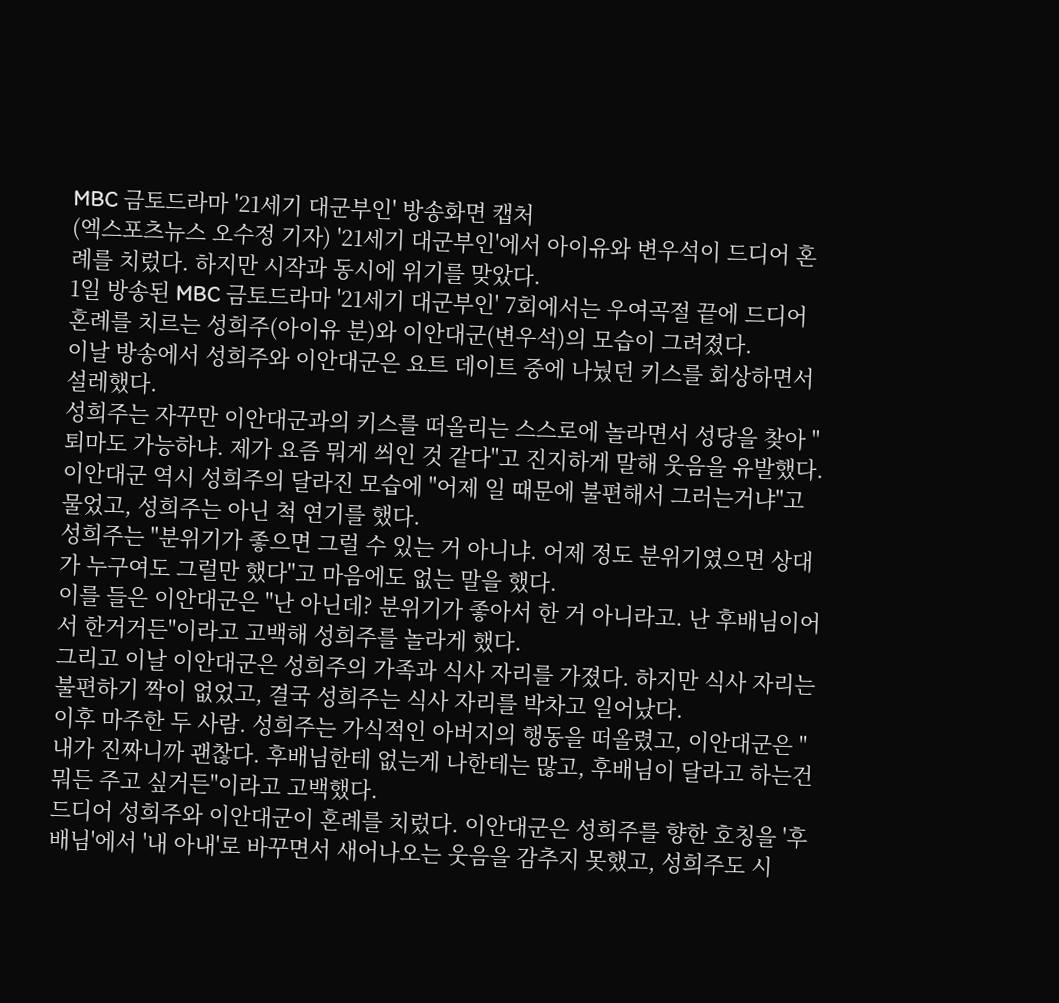MBC 금토드라마 '21세기 대군부인' 방송화면 캡처
(엑스포츠뉴스 오수정 기자) '21세기 대군부인'에서 아이유와 변우석이 드디어 혼례를 치렀다. 하지만 시작과 동시에 위기를 맞았다.
1일 방송된 MBC 금토드라마 '21세기 대군부인' 7회에서는 우여곡절 끝에 드디어 혼례를 치르는 성희주(아이유 분)와 이안대군(변우석)의 모습이 그려졌다.
이날 방송에서 성희주와 이안대군은 요트 데이트 중에 나눴던 키스를 회상하면서 설레했다.
성희주는 자꾸만 이안대군과의 키스를 떠올리는 스스로에 놀라면서 성당을 찾아 "퇴마도 가능하냐. 제가 요즘 뭐게 씌인 것 같다"고 진지하게 말해 웃음을 유발했다.
이안대군 역시 성희주의 달라진 모습에 "어제 일 때문에 불편해서 그러는거냐"고 물었고, 성희주는 아닌 척 연기를 했다.
성희주는 "분위기가 좋으면 그럴 수 있는 거 아니냐. 어제 정도 분위기였으면 상대가 누구여도 그럴만 했다"고 마음에도 없는 말을 했다.
이를 들은 이안대군은 "난 아닌데? 분위기가 좋아서 한 거 아니라고. 난 후배님이어서 한거거든"이라고 고백해 성희주를 놀라게 했다.
그리고 이날 이안대군은 성희주의 가족과 식사 자리를 가졌다. 하지만 식사 자리는 불편하기 짝이 없었고, 결국 성희주는 식사 자리를 박차고 일어났다.
이후 마주한 두 사람. 성희주는 가식적인 아버지의 행동을 떠올렸고, 이안대군은 "내가 진짜니까 괜찮다. 후배님한테 없는게 나한테는 많고, 후배님이 달라고 하는건 뭐든 주고 싶거든"이라고 고백했다.
드디어 성희주와 이안대군이 혼례를 치렀다. 이안대군은 성희주를 향한 호칭을 '후배님'에서 '내 아내'로 바꾸면서 새어나오는 웃음을 감추지 못했고, 성희주도 시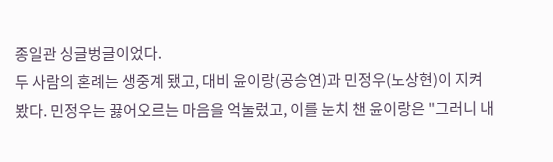종일관 싱글벙글이었다.
두 사람의 혼례는 생중계 됐고, 대비 윤이랑(공승연)과 민정우(노상현)이 지켜봤다. 민정우는 끓어오르는 마음을 억눌렀고, 이를 눈치 챈 윤이랑은 "그러니 내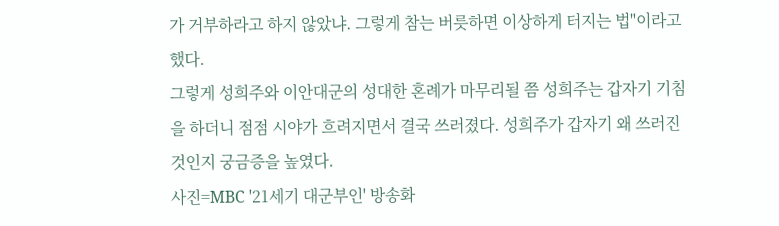가 거부하라고 하지 않았냐. 그렇게 참는 버릇하면 이상하게 터지는 법"이라고 했다.
그렇게 성희주와 이안대군의 성대한 혼례가 마무리될 쯤 성희주는 갑자기 기침을 하더니 점점 시야가 흐려지면서 결국 쓰러졌다. 성희주가 갑자기 왜 쓰러진 것인지 궁금증을 높였다.
사진=MBC '21세기 대군부인' 방송화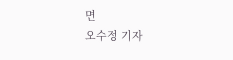면
오수정 기자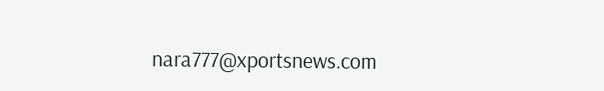nara777@xportsnews.com